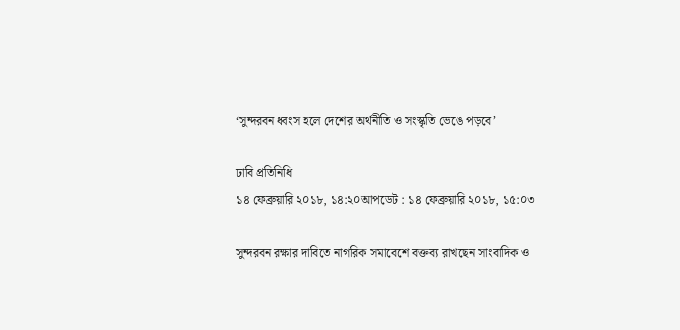‘সুন্দরবন ধ্বংস হলে দেশের অর্থনীতি ও সংস্কৃতি ভেঙে পড়বে’

ঢাবি প্রতিনিধি
১৪ ফেব্রুয়ারি ২০১৮, ১৪:২০আপডেট : ১৪ ফেব্রুয়ারি ২০১৮, ১৫:০৩

সুন্দরবন রক্ষার দাবিতে নাগরিক সমাবেশে বক্তব্য রাখছেন সাংবাদিক ও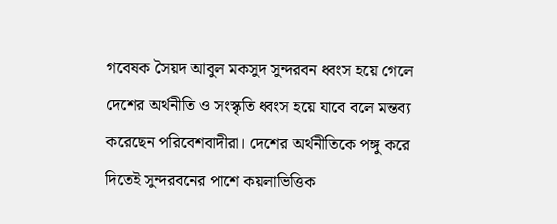গবেষক সৈয়দ আবুল মকসুদ সুন্দরবন ধ্বংস হয়ে গেলে দেশের অর্থনীতি ও সংস্কৃতি ধ্বংস হয়ে যাবে বলে মন্তব্য করেছেন পরিবেশবাদীরা। দেশের অর্থনীতিকে পঙ্গু করে দিতেই সুন্দরবনের পাশে কয়লাভিত্তিক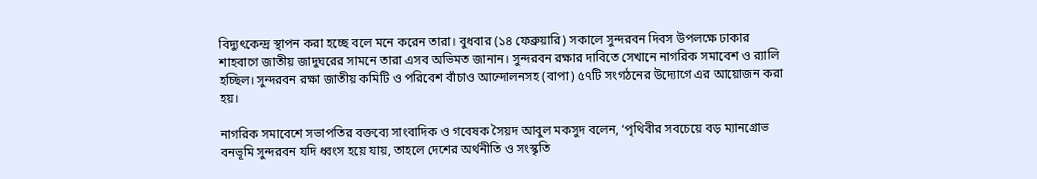বিদ্যুৎকেন্দ্র স্থাপন করা হচ্ছে বলে মনে করেন তারা। বুধবার (১৪ ফেব্রুয়ারি) সকালে সুন্দরবন দিবস উপলক্ষে ঢাকার শাহবাগে জাতীয় জাদুঘরের সামনে তারা এসব অভিমত জানান। সুন্দরবন রক্ষার দাবিতে সেখানে নাগরিক সমাবেশ ও র‌্যালি হচ্ছিল। সুন্দরবন রক্ষা জাতীয় কমিটি ও পরিবেশ বাঁচাও আন্দোলনসহ (বাপা) ৫৭টি সংগঠনের উদ্যোগে এর আয়োজন করা হয়।

নাগরিক সমাবেশে সভাপতির বক্তব্যে সাংবাদিক ও গবেষক সৈয়দ আবুল মকসুদ বলেন, ‘পৃথিবীর সবচেয়ে বড় ম্যানগ্রোভ বনভূমি সুন্দরবন যদি ধ্বংস হয়ে যায়, তাহলে দেশের অর্থনীতি ও সংস্কৃতি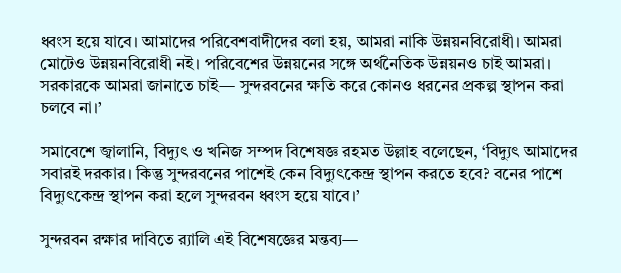ধ্বংস হয়ে যাবে। আমাদের পরিবেশবাদীদের বলা হয়, আমরা নাকি উন্নয়নবিরোধী। আমরা মোটেও উন্নয়নবিরোধী নই। পরিবেশের উন্নয়নের সঙ্গে অর্থনৈতিক উন্নয়নও চাই আমরা। সরকারকে আমরা জানাতে চাই— সুন্দরবনের ক্ষতি করে কোনও ধরনের প্রকল্প স্থাপন করা চলবে না।’

সমাবেশে জ্বালানি, বিদ্যুৎ ও খনিজ সম্পদ বিশেষজ্ঞ রহমত উল্লাহ বলেছেন, ‘বিদ্যুৎ আমাদের সবারই দরকার। কিন্তু সুন্দরবনের পাশেই কেন বিদ্যুৎকেন্দ্র স্থাপন করতে হবে? বনের পাশে বিদ্যুৎকেন্দ্র স্থাপন করা হলে সুন্দরবন ধ্বংস হয়ে যাবে।’

সুন্দরবন রক্ষার দাবিতে র‌্যালি এই বিশেষজ্ঞের মন্তব্য—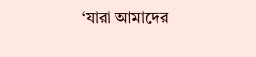‘যারা আমাদের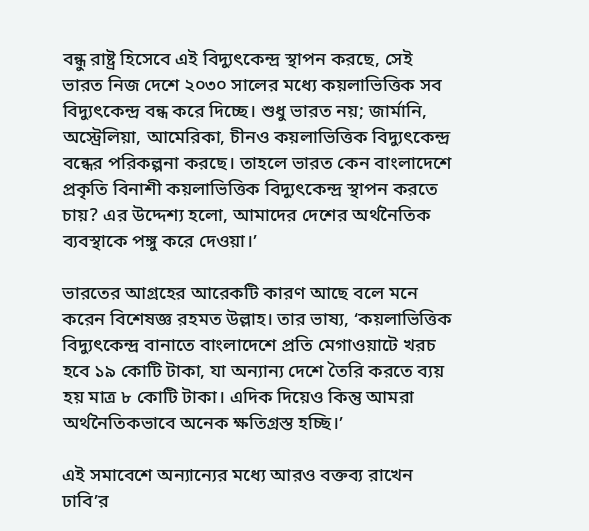বন্ধু রাষ্ট্র হিসেবে এই বিদ্যুৎকেন্দ্র স্থাপন করছে, সেই ভারত নিজ দেশে ২০৩০ সালের মধ্যে কয়লাভিত্তিক সব বিদ্যুৎকেন্দ্র বন্ধ করে দিচ্ছে। শুধু ভারত নয়; জার্মানি, অস্ট্রেলিয়া, আমেরিকা, চীনও কয়লাভিত্তিক বিদ্যুৎকেন্দ্র বন্ধের পরিকল্পনা করছে। তাহলে ভারত কেন বাংলাদেশে প্রকৃতি বিনাশী কয়লাভিত্তিক বিদ্যুৎকেন্দ্র স্থাপন করতে চায়? এর উদ্দেশ্য হলো, আমাদের দেশের অর্থনৈতিক ব্যবস্থাকে পঙ্গু করে দেওয়া।’

ভারতের আগ্রহের আরেকটি কারণ আছে বলে মনে করেন বিশেষজ্ঞ রহমত উল্লাহ। তার ভাষ্য, ‘কয়লাভিত্তিক বিদ্যুৎকেন্দ্র বানাতে বাংলাদেশে প্রতি মেগাওয়াটে খরচ হবে ১৯ কোটি টাকা, যা অন্যান্য দেশে তৈরি করতে ব্যয় হয় মাত্র ৮ কোটি টাকা। এদিক দিয়েও কিন্তু আমরা অর্থনৈতিকভাবে অনেক ক্ষতিগ্রস্ত হচ্ছি।’

এই সমাবেশে অন্যান্যের মধ্যে আরও বক্তব্য রাখেন ঢাবি’র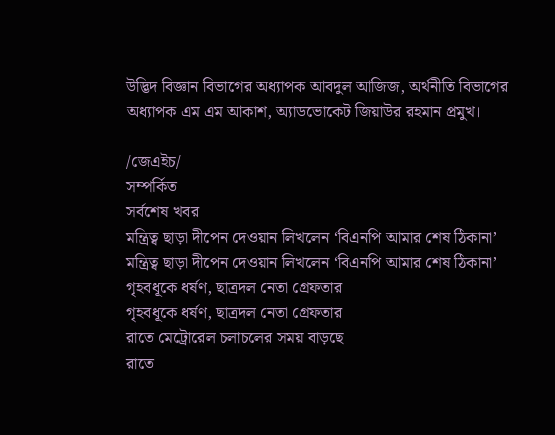উদ্ভিদ বিজ্ঞান বিভাগের অধ্যাপক আবদুল আজিজ, অর্থনীতি বিভাগের অধ্যাপক এম এম আকাশ, অ্যাডভোকেট জিয়াউর রহমান প্রমুখ।

/জেএইচ/
সম্পর্কিত
সর্বশেষ খবর
মন্ত্রিত্ব ছাড়া দীপেন দেওয়ান লিখলেন ‘বিএনপি আমার শেষ ঠিকানা’
মন্ত্রিত্ব ছাড়া দীপেন দেওয়ান লিখলেন ‘বিএনপি আমার শেষ ঠিকানা’
গৃহবধূকে ধর্ষণ, ছাত্রদল নেতা গ্রেফতার
গৃহবধূকে ধর্ষণ, ছাত্রদল নেতা গ্রেফতার
রাতে মেট্রোরেল চলাচলের সময় বাড়ছে
রাতে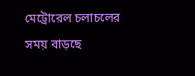মেট্রোরেল চলাচলের সময় বাড়ছে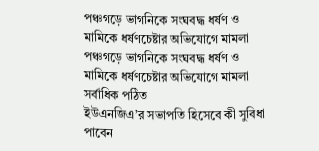পঞ্চগড়ে ভাগনিকে সংঘবদ্ধ ধর্ষণ ও মামিকে ধর্ষণচেষ্টার অভিযোগে মামলা
পঞ্চগড়ে ভাগনিকে সংঘবদ্ধ ধর্ষণ ও মামিকে ধর্ষণচেষ্টার অভিযোগে মামলা
সর্বাধিক পঠিত
ইউএনজিএ’র সভাপতি হিসেবে কী সুবিধা পাবেন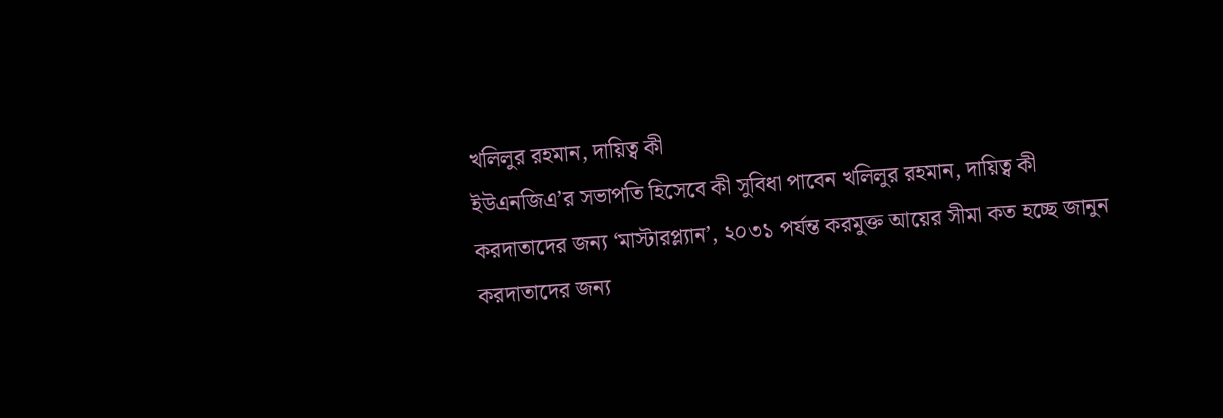খলিলুর রহমান, দায়িত্ব কী
ইউএনজিএ’র সভাপতি হিসেবে কী সুবিধা পাবেন খলিলুর রহমান, দায়িত্ব কী
করদাতাদের জন্য ‘মাস্টারপ্ল্যান’, ২০৩১ পর্যন্ত করমুক্ত আয়ের সীমা কত হচ্ছে জানুন
করদাতাদের জন্য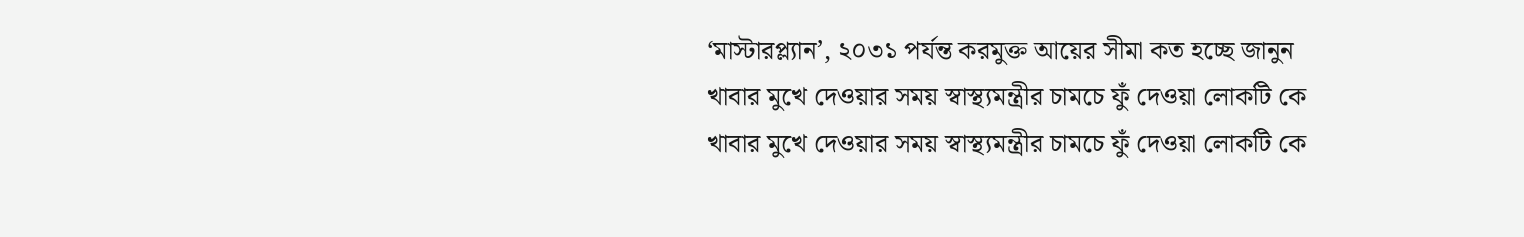‘মাস্টারপ্ল্যান’, ২০৩১ পর্যন্ত করমুক্ত আয়ের সীমা কত হচ্ছে জানুন
খাবার মুখে দেওয়ার সময় স্বাস্থ্যমন্ত্রীর চামচে ফুঁ দেওয়া লোকটি কে
খাবার মুখে দেওয়ার সময় স্বাস্থ্যমন্ত্রীর চামচে ফুঁ দেওয়া লোকটি কে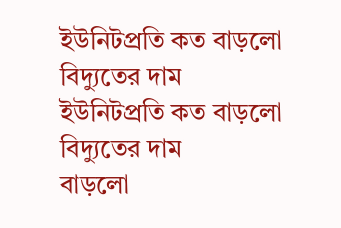ইউনিটপ্রতি কত বাড়লো বিদ্যুতের দাম
ইউনিটপ্রতি কত বাড়লো বিদ্যুতের দাম
বাড়লো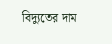বিদ্যুতের দাম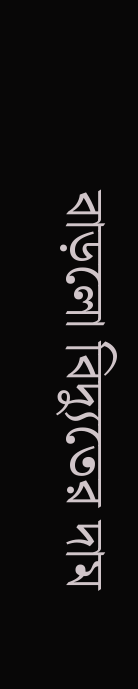বাড়লো বিদ্যুতের দাম